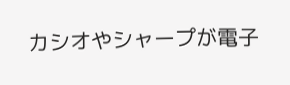カシオやシャープが電子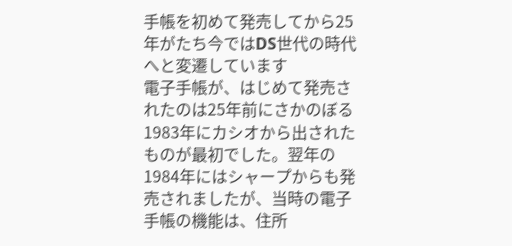手帳を初めて発売してから25年がたち今ではDS世代の時代へと変遷しています
電子手帳が、はじめて発売されたのは25年前にさかのぼる1983年にカシオから出されたものが最初でした。翌年の1984年にはシャープからも発売されましたが、当時の電子手帳の機能は、住所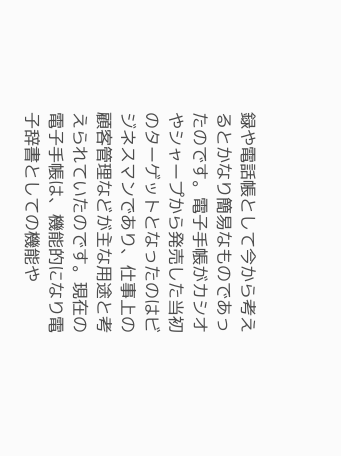録や電話帳として今から考えるとかなり簡易なものであったのです。電子手帳がカシオやシャープから発売した当初のターゲットとなったのはビジネスマンであり、仕事上の顧客管理などが主な用途と考えられていたのです。現在の電子手帳は、機能的になり電子辞書としての機能や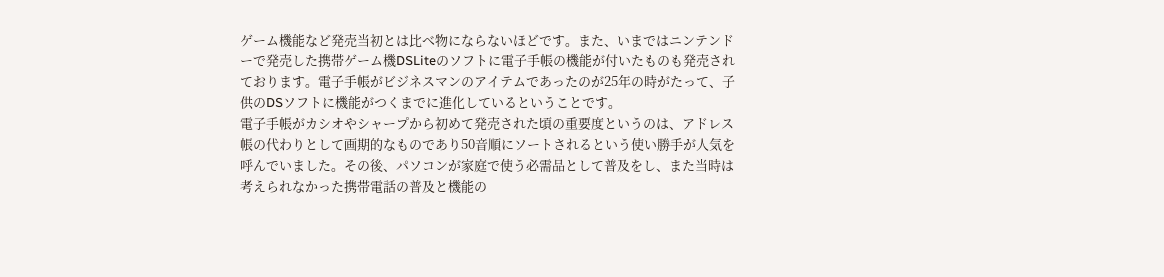ゲーム機能など発売当初とは比べ物にならないほどです。また、いまではニンテンドーで発売した携帯ゲーム機DSLiteのソフトに電子手帳の機能が付いたものも発売されております。電子手帳がビジネスマンのアイテムであったのが25年の時がたって、子供のDSソフトに機能がつくまでに進化しているということです。
電子手帳がカシオやシャープから初めて発売された頃の重要度というのは、アドレス帳の代わりとして画期的なものであり50音順にソートされるという使い勝手が人気を呼んでいました。その後、パソコンが家庭で使う必需品として普及をし、また当時は考えられなかった携帯電話の普及と機能の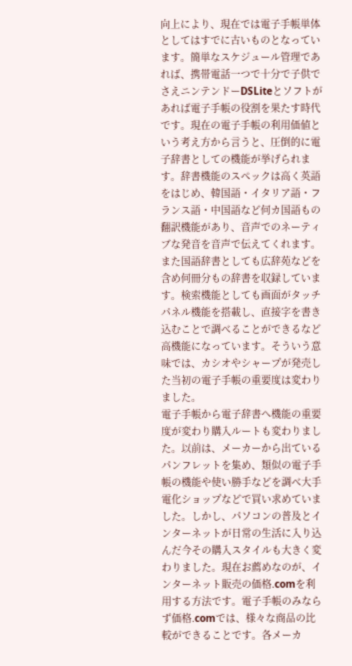向上により、現在では電子手帳単体としてはすでに古いものとなっています。簡単なスケジュール管理であれば、携帯電話一つで十分で子供でさえニンテンドーDSLiteとソフトがあれば電子手帳の役割を果たす時代です。現在の電子手帳の利用価値という考え方から言うと、圧倒的に電子辞書としての機能が挙げられます。辞書機能のスペックは高く英語をはじめ、韓国語・イタリア語・フランス語・中国語など何カ国語もの翻訳機能があり、音声でのネーティブな発音を音声で伝えてくれます。また国語辞書としても広辞苑などを含め何冊分もの辞書を収録しています。検索機能としても画面がタッチパネル機能を搭載し、直接字を書き込むことで調べることができるなど高機能になっています。そういう意味では、カシオやシャープが発売した当初の電子手帳の重要度は変わりました。
電子手帳から電子辞書へ機能の重要度が変わり購入ルートも変わりました。以前は、メーカーから出ているパンフレットを集め、類似の電子手帳の機能や使い勝手などを調べ大手電化ショップなどで買い求めていました。しかし、パソコンの普及とインターネットが日常の生活に入り込んだ今その購入スタイルも大きく変わりました。現在お薦めなのが、インターネット販売の価格.comを利用する方法です。電子手帳のみならず価格.comでは、様々な商品の比較ができることです。各メーカ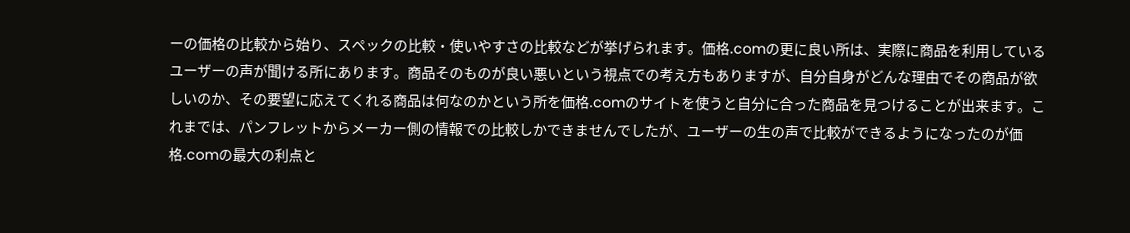ーの価格の比較から始り、スペックの比較・使いやすさの比較などが挙げられます。価格.comの更に良い所は、実際に商品を利用しているユーザーの声が聞ける所にあります。商品そのものが良い悪いという視点での考え方もありますが、自分自身がどんな理由でその商品が欲しいのか、その要望に応えてくれる商品は何なのかという所を価格.comのサイトを使うと自分に合った商品を見つけることが出来ます。これまでは、パンフレットからメーカー側の情報での比較しかできませんでしたが、ユーザーの生の声で比較ができるようになったのが価格.comの最大の利点と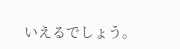いえるでしょう。